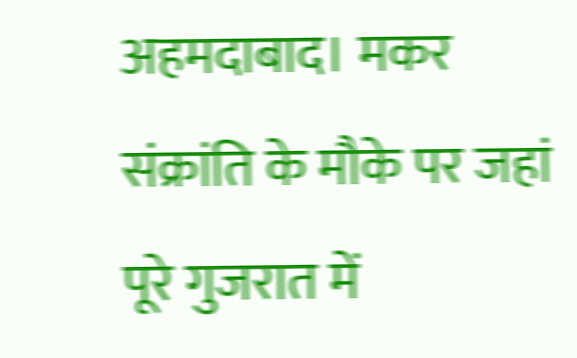अहमदाबाद। मकर संक्रांति के मौके पर जहां पूरे गुजरात में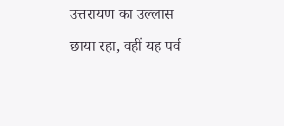उत्तरायण का उल्लास छाया रहा, वहीं यह पर्व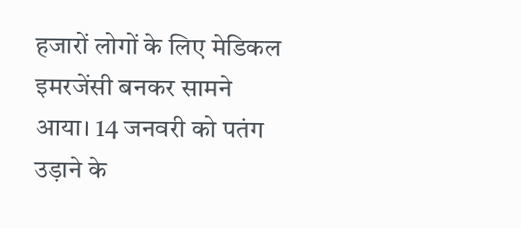हजारों लोगों के लिए मेडिकल इमरजेंसी बनकर सामने आया। 14 जनवरी को पतंग उड़ाने के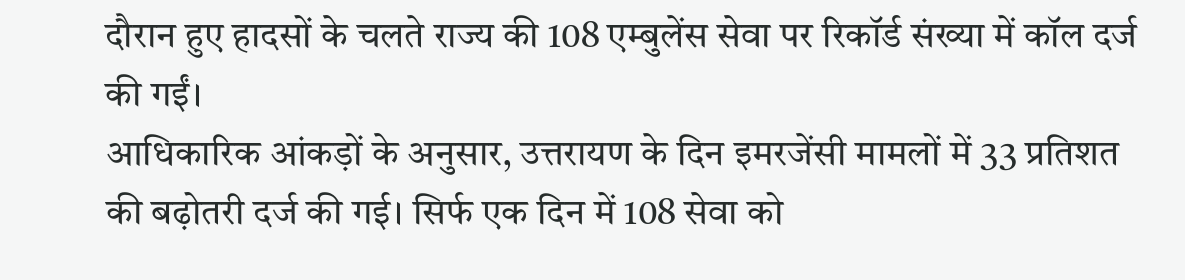दौरान हुए हादसों के चलते राज्य की 108 एम्बुलेंस सेवा पर रिकॉर्ड संख्या में कॉल दर्ज की गईं।
आधिकारिक आंकड़ों के अनुसार, उत्तरायण के दिन इमरजेंसी मामलों में 33 प्रतिशत की बढ़ोतरी दर्ज की गई। सिर्फ एक दिन में 108 सेवा को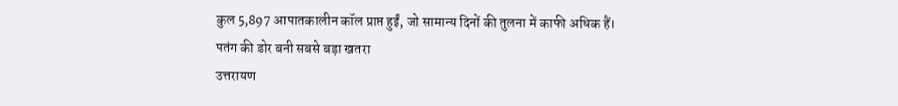कुल 5,897 आपातकालीन कॉल प्राप्त हुईं, जो सामान्य दिनों की तुलना में काफी अधिक हैं।
पतंग की डोर बनी सबसे बड़ा खतरा
उत्तरायण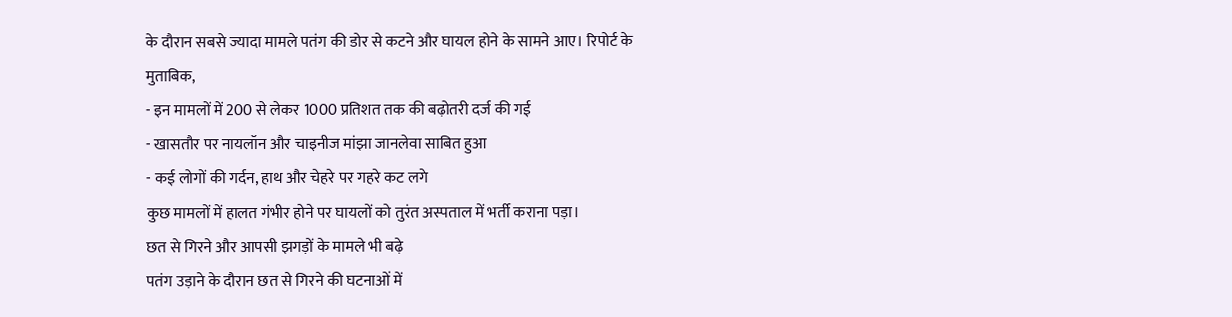के दौरान सबसे ज्यादा मामले पतंग की डोर से कटने और घायल होने के सामने आए। रिपोर्ट के मुताबिक,
- इन मामलों में 200 से लेकर 1000 प्रतिशत तक की बढ़ोतरी दर्ज की गई
- खासतौर पर नायलॉन और चाइनीज मांझा जानलेवा साबित हुआ
- कई लोगों की गर्दन, हाथ और चेहरे पर गहरे कट लगे
कुछ मामलों में हालत गंभीर होने पर घायलों को तुरंत अस्पताल में भर्ती कराना पड़ा।
छत से गिरने और आपसी झगड़ों के मामले भी बढ़े
पतंग उड़ाने के दौरान छत से गिरने की घटनाओं में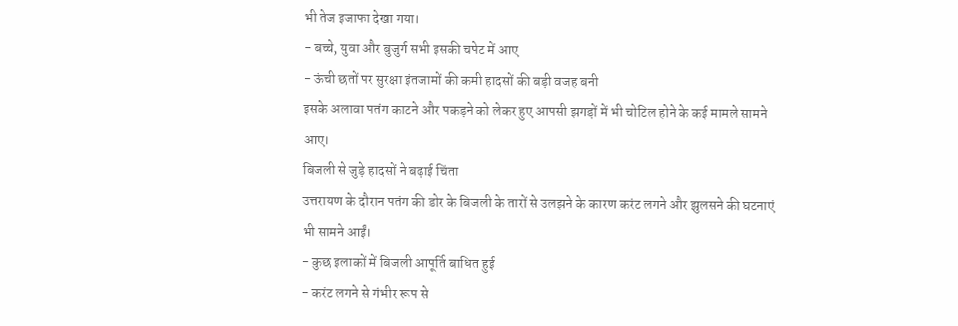भी तेज इजाफा देखा गया।
- बच्चे, युवा और बुजुर्ग सभी इसकी चपेट में आए
- ऊंची छतों पर सुरक्षा इंतजामों की कमी हादसों की बड़ी वजह बनी
इसके अलावा पतंग काटने और पकड़ने को लेकर हुए आपसी झगड़ों में भी चोटिल होने के कई मामले सामने आए।
बिजली से जुड़े हादसों ने बढ़ाई चिंता
उत्तरायण के दौरान पतंग की डोर के बिजली के तारों से उलझने के कारण करंट लगने और झुलसने की घटनाएं भी सामने आईं।
- कुछ इलाकों में बिजली आपूर्ति बाधित हुई
- करंट लगने से गंभीर रूप से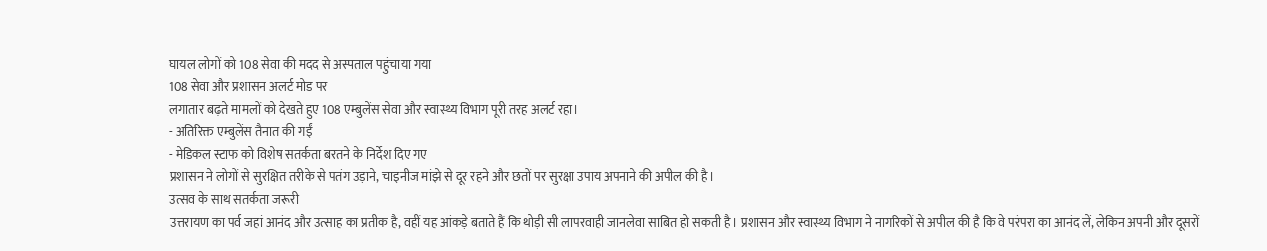घायल लोगों को 108 सेवा की मदद से अस्पताल पहुंचाया गया
108 सेवा और प्रशासन अलर्ट मोड पर
लगातार बढ़ते मामलों को देखते हुए 108 एम्बुलेंस सेवा और स्वास्थ्य विभाग पूरी तरह अलर्ट रहा।
- अतिरिक्त एम्बुलेंस तैनात की गईं
- मेडिकल स्टाफ को विशेष सतर्कता बरतने के निर्देश दिए गए
प्रशासन ने लोगों से सुरक्षित तरीके से पतंग उड़ाने, चाइनीज मांझे से दूर रहने और छतों पर सुरक्षा उपाय अपनाने की अपील की है।
उत्सव के साथ सतर्कता जरूरी
उत्तरायण का पर्व जहां आनंद और उत्साह का प्रतीक है, वहीं यह आंकड़े बताते हैं कि थोड़ी सी लापरवाही जानलेवा साबित हो सकती है। प्रशासन और स्वास्थ्य विभाग ने नागरिकों से अपील की है कि वे परंपरा का आनंद लें, लेकिन अपनी और दूसरों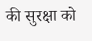की सुरक्षा को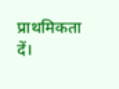प्राथमिकता दें।